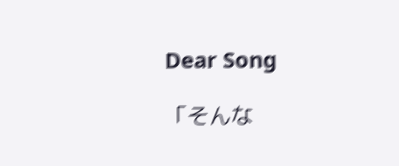Dear Song

「そんな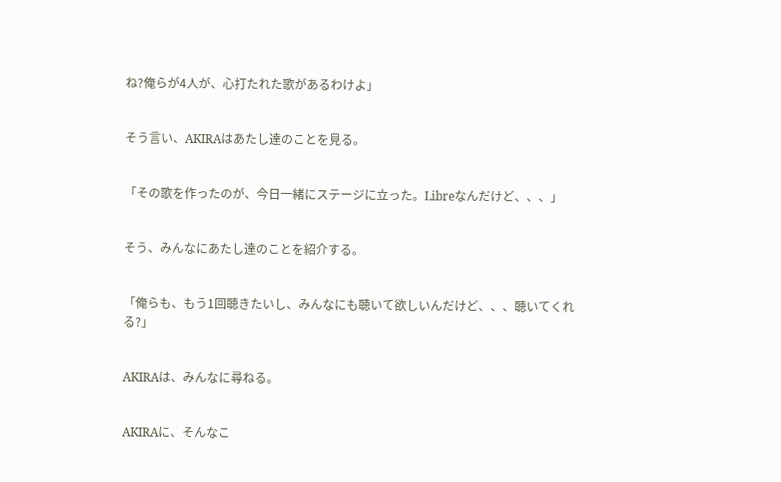ね?俺らが4人が、心打たれた歌があるわけよ」


そう言い、AKIRAはあたし達のことを見る。


「その歌を作ったのが、今日一緒にステージに立った。Libreなんだけど、、、」


そう、みんなにあたし達のことを紹介する。


「俺らも、もう1回聴きたいし、みんなにも聴いて欲しいんだけど、、、聴いてくれる?」


AKIRAは、みんなに尋ねる。


AKIRAに、そんなこ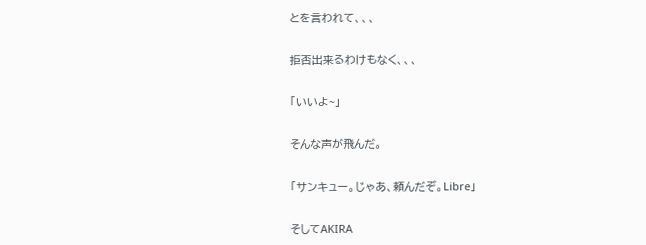とを言われて、、、


拒否出来るわけもなく、、、


「いいよ~」


そんな声が飛んだ。


「サンキュー。じゃあ、頼んだぞ。Libre」


そしてAKIRA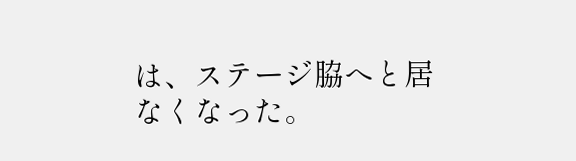は、ステージ脇へと居なくなった。